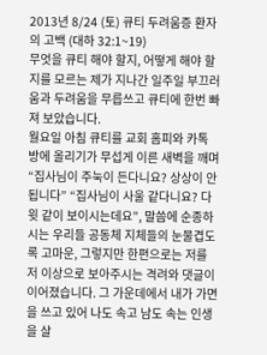2013년 8/24 (토) 큐티 두려움증 환자의 고백 (대하 32:1~19)
무엇을 큐티 해야 할지, 어떻게 해야 할지를 모르는 제가 지나간 일주일 부끄러움과 두려움을 무릅쓰고 큐티에 한번 빠져 보았습니다.
월요일 아침 큐티를 교회 홈피와 카톡 방에 올리기가 무섭게 이른 새벽을 깨며 “집사님이 주눅이 든다니요? 상상이 안됩니다” “집사님이 사울 같다니요? 다윗 같이 보이시는데요”, 말씀에 순종하시는 우리들 공동체 지체들의 눈물겹도록 고마운, 그렇지만 한편으로는 저를 저 이상으로 보아주시는 격려와 댓글이 이어졌습니다. 그 가운데에서 내가 가면을 쓰고 있어 나도 속고 남도 속는 인생을 살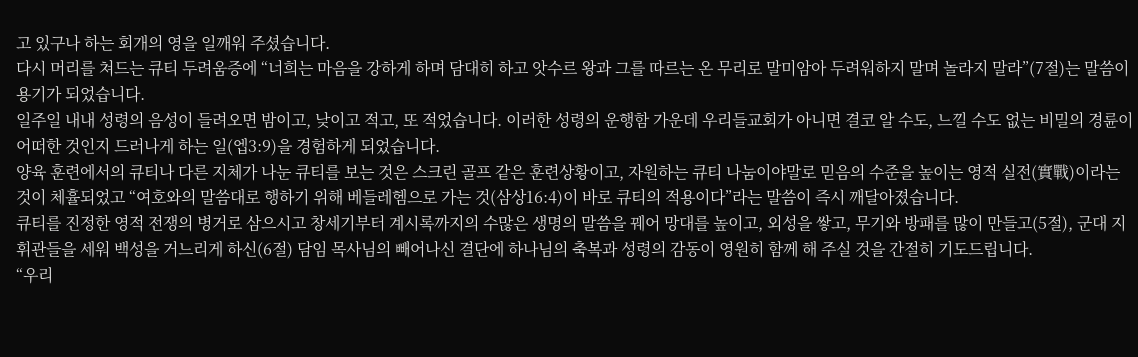고 있구나 하는 회개의 영을 일깨워 주셨습니다.
다시 머리를 쳐드는 큐티 두려움증에 “너희는 마음을 강하게 하며 담대히 하고 앗수르 왕과 그를 따르는 온 무리로 말미암아 두려워하지 말며 놀라지 말라”(7절)는 말씀이 용기가 되었습니다.
일주일 내내 성령의 음성이 들려오면 밤이고, 낮이고 적고, 또 적었습니다. 이러한 성령의 운행함 가운데 우리들교회가 아니면 결코 알 수도, 느낄 수도 없는 비밀의 경륜이 어떠한 것인지 드러나게 하는 일(엡3:9)을 경험하게 되었습니다.
양육 훈련에서의 큐티나 다른 지체가 나눈 큐티를 보는 것은 스크린 골프 같은 훈련상황이고, 자원하는 큐티 나눔이야말로 믿음의 수준을 높이는 영적 실전(實戰)이라는 것이 체휼되었고 “여호와의 말씀대로 행하기 위해 베들레헴으로 가는 것(삼상16:4)이 바로 큐티의 적용이다”라는 말씀이 즉시 깨달아졌습니다.
큐티를 진정한 영적 전쟁의 병거로 삼으시고 창세기부터 계시록까지의 수많은 생명의 말씀을 꿰어 망대를 높이고, 외성을 쌓고, 무기와 방패를 많이 만들고(5절), 군대 지휘관들을 세워 백성을 거느리게 하신(6절) 담임 목사님의 빼어나신 결단에 하나님의 축복과 성령의 감동이 영원히 함께 해 주실 것을 간절히 기도드립니다.
“우리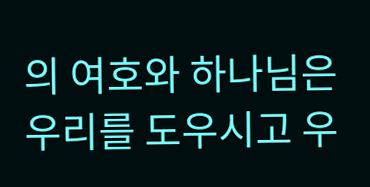의 여호와 하나님은 우리를 도우시고 우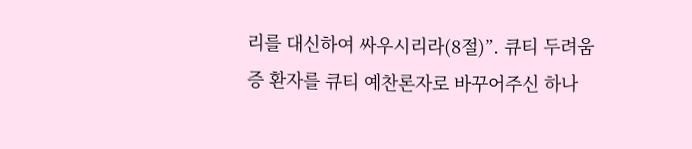리를 대신하여 싸우시리라(8절)”. 큐티 두려움증 환자를 큐티 예찬론자로 바꾸어주신 하나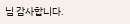님 감사합니다.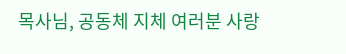목사님, 공동체 지체 여러분 사랑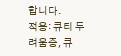합니다.
적용: 큐티 두려움증, 큐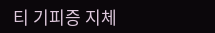티 기피증 지체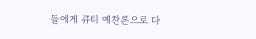들에게 큐티 예찬론으로 다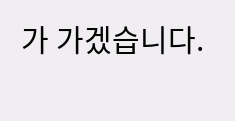가 가겠습니다.